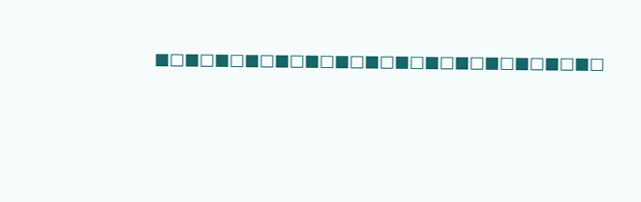■□■□■□■□■□■□■□■□■□■□■□■□■□■□■□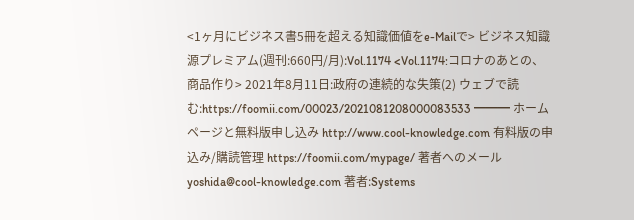<1ヶ月にビジネス書5冊を超える知識価値をe-Mailで> ビジネス知識源プレミアム(週刊:660円/月):Vol.1174 <Vol.1174:コロナのあとの、商品作り> 2021年8月11日:政府の連続的な失策(2) ウェブで読む:https://foomii.com/00023/2021081208000083533 ━━━ ホームページと無料版申し込み http://www.cool-knowledge.com 有料版の申込み/購読管理 https://foomii.com/mypage/ 著者へのメール yoshida@cool-knowledge.com 著者:Systems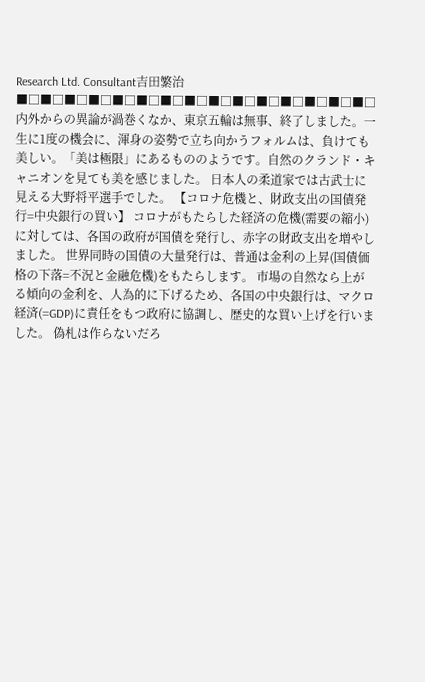Research Ltd. Consultant吉田繁治 ■□■□■□■□■□■□■□■□■□■□■□■□■□■□■□ 内外からの異論が渦巻くなか、東京五輪は無事、終了しました。一生に1度の機会に、渾身の姿勢で立ち向かうフォルムは、負けても美しい。「美は極限」にあるもののようです。自然のクランド・キャニオンを見ても美を感じました。 日本人の柔道家では古武士に見える大野将平選手でした。 【コロナ危機と、財政支出の国債発行=中央銀行の買い】 コロナがもたらした経済の危機(需要の縮小)に対しては、各国の政府が国債を発行し、赤字の財政支出を増やしました。 世界同時の国債の大量発行は、普通は金利の上昇(国債価格の下落=不況と金融危機)をもたらします。 市場の自然なら上がる傾向の金利を、人為的に下げるため、各国の中央銀行は、マクロ経済(=GDP)に責任をもつ政府に協調し、歴史的な買い上げを行いました。 偽札は作らないだろ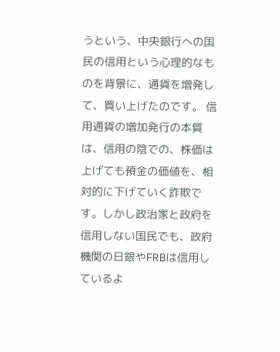うという、中央銀行への国民の信用という心理的なものを背景に、通貨を増発して、買い上げたのです。 信用通貨の増加発行の本質は、信用の陰での、株価は上げても預金の価値を、相対的に下げていく詐欺です。しかし政治家と政府を信用しない国民でも、政府機関の日銀やFRBは信用しているよ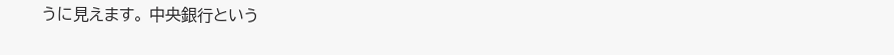うに見えます。 中央銀行という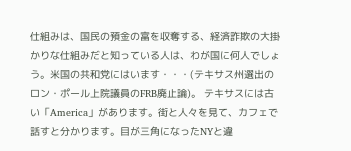仕組みは、国民の預金の富を収奪する、経済詐欺の大掛かりな仕組みだと知っている人は、わが国に何人でしょう。米国の共和党にはいます・・・(テキサス州選出のロン・ポール上院議員のFRB廃止論)。 テキサスには古い「America」があります。街と人々を見て、カフェで話すと分かります。目が三角になったNYと違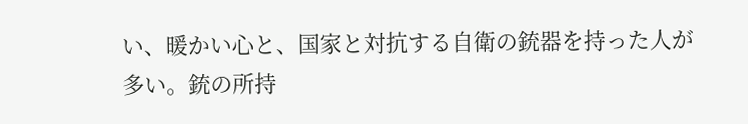い、暖かい心と、国家と対抗する自衛の銃器を持った人が多い。銃の所持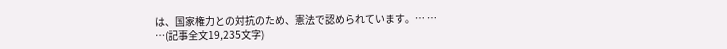は、国家権力との対抗のため、憲法で認められています。… … …(記事全文19,235文字)